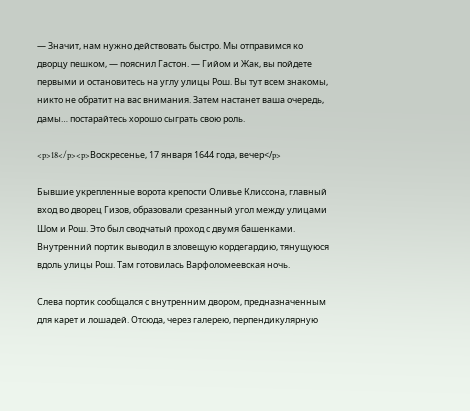— Значит, нам нужно действовать быстро. Мы отправимся ко дворцу пешком, — пояснил Гастон. — Гийом и Жак, вы пойдете первыми и остановитесь на углу улицы Рош. Вы тут всем знакомы, никто не обратит на вас внимания. Затем настанет ваша очередь, дамы… постарайтесь хорошо сыграть свою роль.

<p>18</p><p>Воскресенье, 17 января 1644 года, вечер</p>

Бывшие укрепленные ворота крепости Оливье Клиссона, главный вход во дворец Гизов, образовали срезанный угол между улицами Шом и Рош. Это был сводчатый проход с двумя башенками. Внутренний портик выводил в зловещую кордегардию, тянущуюся вдоль улицы Рош. Там готовилась Варфоломеевская ночь.

Слева портик сообщался с внутренним двором, предназначенным для карет и лошадей. Отсюда, через галерею, перпендикулярную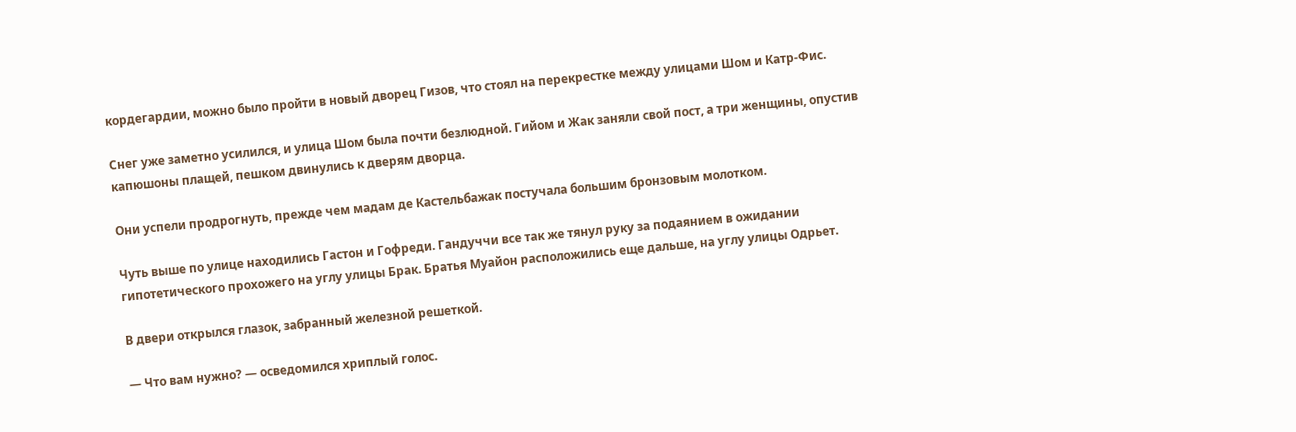кордегардии, можно было пройти в новый дворец Гизов, что стоял на перекрестке между улицами Шом и Катр-Фис.

Снег уже заметно усилился, и улица Шом была почти безлюдной. Гийом и Жак заняли свой пост, а три женщины, опустив капюшоны плащей, пешком двинулись к дверям дворца.

Они успели продрогнуть, прежде чем мадам де Кастельбажак постучала большим бронзовым молотком.

Чуть выше по улице находились Гастон и Гофреди. Гандуччи все так же тянул руку за подаянием в ожидании гипотетического прохожего на углу улицы Брак. Братья Муайон расположились еще дальше, на углу улицы Одрьет.

В двери открылся глазок, забранный железной решеткой.

— Что вам нужно? — осведомился хриплый голос.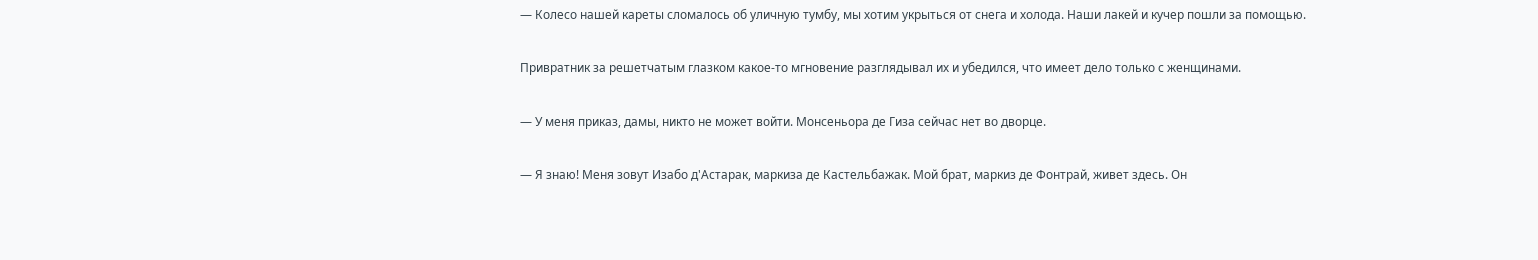— Колесо нашей кареты сломалось об уличную тумбу, мы хотим укрыться от снега и холода. Наши лакей и кучер пошли за помощью.

Привратник за решетчатым глазком какое-то мгновение разглядывал их и убедился, что имеет дело только с женщинами.

— У меня приказ, дамы, никто не может войти. Монсеньора де Гиза сейчас нет во дворце.

— Я знаю! Меня зовут Изабо д'Астарак, маркиза де Кастельбажак. Мой брат, маркиз де Фонтрай, живет здесь. Он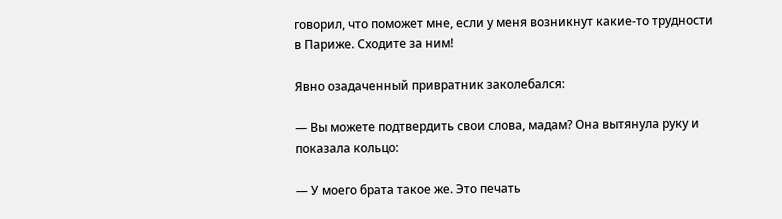говорил, что поможет мне, если у меня возникнут какие-то трудности в Париже. Сходите за ним!

Явно озадаченный привратник заколебался:

— Вы можете подтвердить свои слова, мадам? Она вытянула руку и показала кольцо:

— У моего брата такое же. Это печать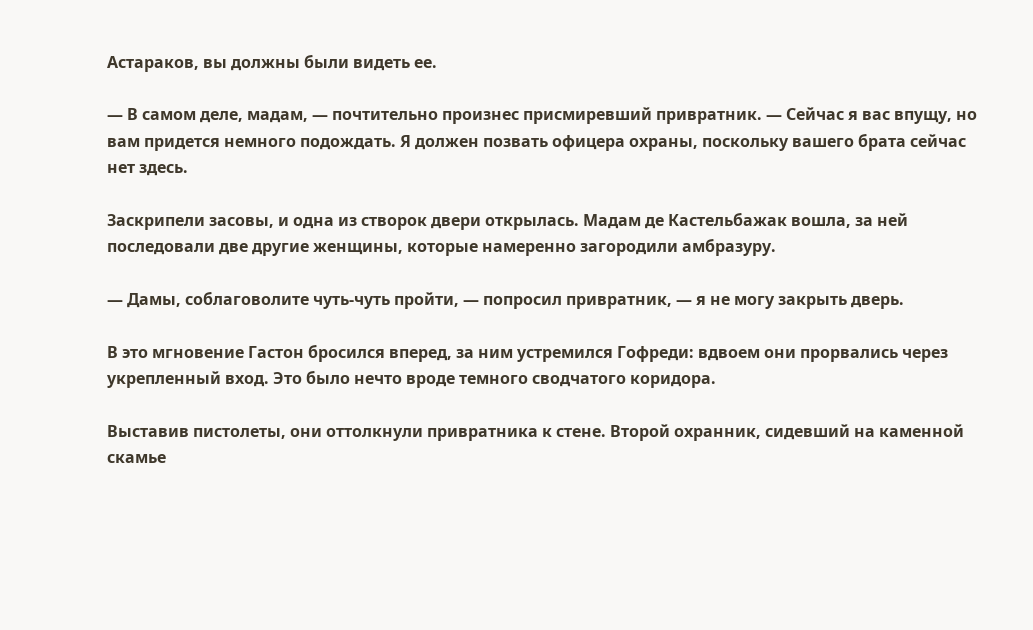Астараков, вы должны были видеть ее.

— В самом деле, мадам, — почтительно произнес присмиревший привратник. — Сейчас я вас впущу, но вам придется немного подождать. Я должен позвать офицера охраны, поскольку вашего брата сейчас нет здесь.

Заскрипели засовы, и одна из створок двери открылась. Мадам де Кастельбажак вошла, за ней последовали две другие женщины, которые намеренно загородили амбразуру.

— Дамы, соблаговолите чуть-чуть пройти, — попросил привратник, — я не могу закрыть дверь.

В это мгновение Гастон бросился вперед, за ним устремился Гофреди: вдвоем они прорвались через укрепленный вход. Это было нечто вроде темного сводчатого коридора.

Выставив пистолеты, они оттолкнули привратника к стене. Второй охранник, сидевший на каменной скамье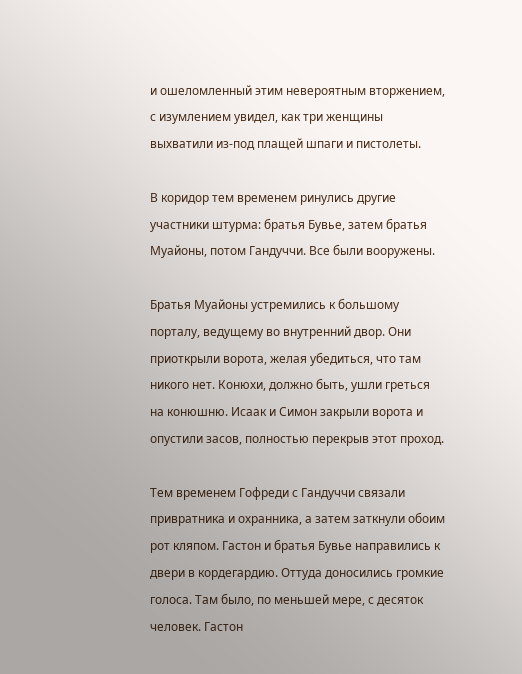и ошеломленный этим невероятным вторжением, с изумлением увидел, как три женщины выхватили из-под плащей шпаги и пистолеты.

В коридор тем временем ринулись другие участники штурма: братья Бувье, затем братья Муайоны, потом Гандуччи. Все были вооружены.

Братья Муайоны устремились к большому порталу, ведущему во внутренний двор. Они приоткрыли ворота, желая убедиться, что там никого нет. Конюхи, должно быть, ушли греться на конюшню. Исаак и Симон закрыли ворота и опустили засов, полностью перекрыв этот проход.

Тем временем Гофреди с Гандуччи связали привратника и охранника, а затем заткнули обоим рот кляпом. Гастон и братья Бувье направились к двери в кордегардию. Оттуда доносились громкие голоса. Там было, по меньшей мере, с десяток человек. Гастон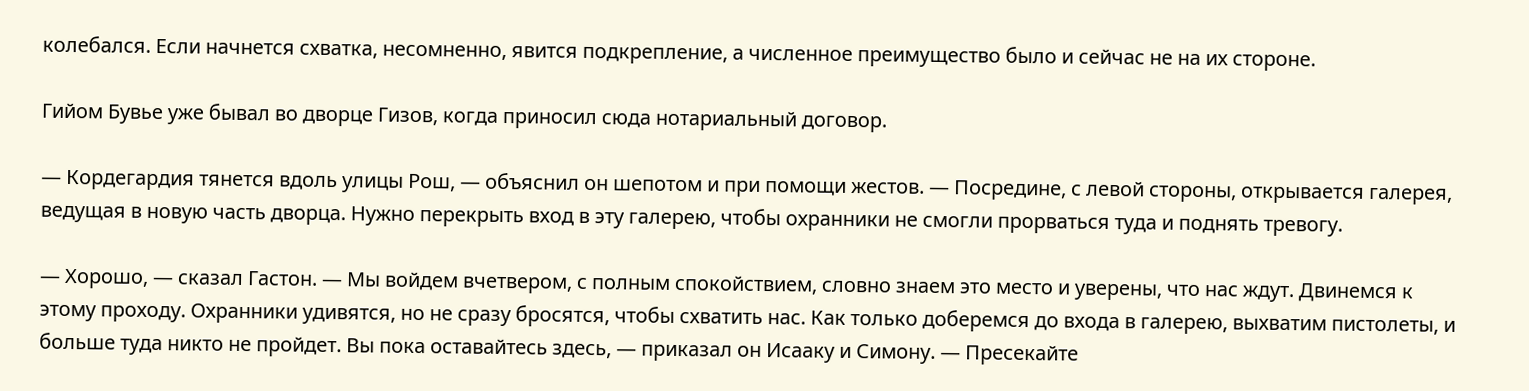колебался. Если начнется схватка, несомненно, явится подкрепление, а численное преимущество было и сейчас не на их стороне.

Гийом Бувье уже бывал во дворце Гизов, когда приносил сюда нотариальный договор.

— Кордегардия тянется вдоль улицы Рош, — объяснил он шепотом и при помощи жестов. — Посредине, с левой стороны, открывается галерея, ведущая в новую часть дворца. Нужно перекрыть вход в эту галерею, чтобы охранники не смогли прорваться туда и поднять тревогу.

— Хорошо, — сказал Гастон. — Мы войдем вчетвером, с полным спокойствием, словно знаем это место и уверены, что нас ждут. Двинемся к этому проходу. Охранники удивятся, но не сразу бросятся, чтобы схватить нас. Как только доберемся до входа в галерею, выхватим пистолеты, и больше туда никто не пройдет. Вы пока оставайтесь здесь, — приказал он Исааку и Симону. — Пресекайте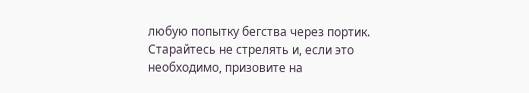любую попытку бегства через портик. Старайтесь не стрелять и, если это необходимо, призовите на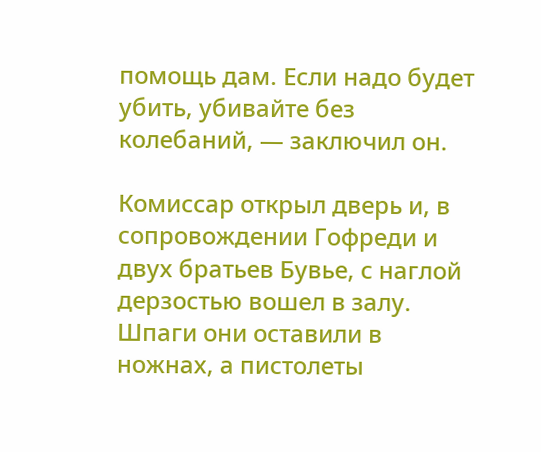помощь дам. Если надо будет убить, убивайте без колебаний, — заключил он.

Комиссар открыл дверь и, в сопровождении Гофреди и двух братьев Бувье, с наглой дерзостью вошел в залу. Шпаги они оставили в ножнах, а пистолеты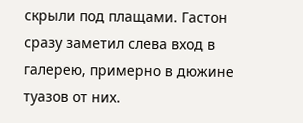скрыли под плащами. Гастон сразу заметил слева вход в галерею, примерно в дюжине туазов от них.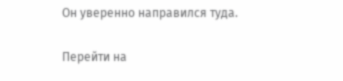Он уверенно направился туда.

Перейти на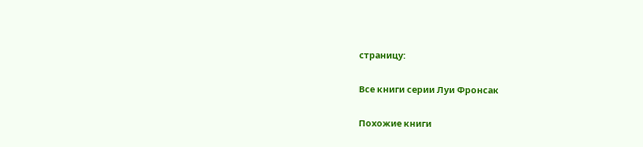страницу:

Все книги серии Луи Фронсак

Похожие книги